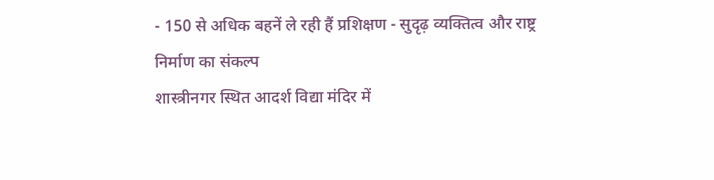- 150 से अधिक बहनें ले रही हैं प्रशिक्षण - सुदृढ़ व्यक्तित्व और राष्ट्र निर्माण का संकल्प
शास्त्रीनगर स्थित आदर्श विद्या मंदिर में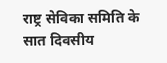राष्ट्र सेविका समिति के सात दिवसीय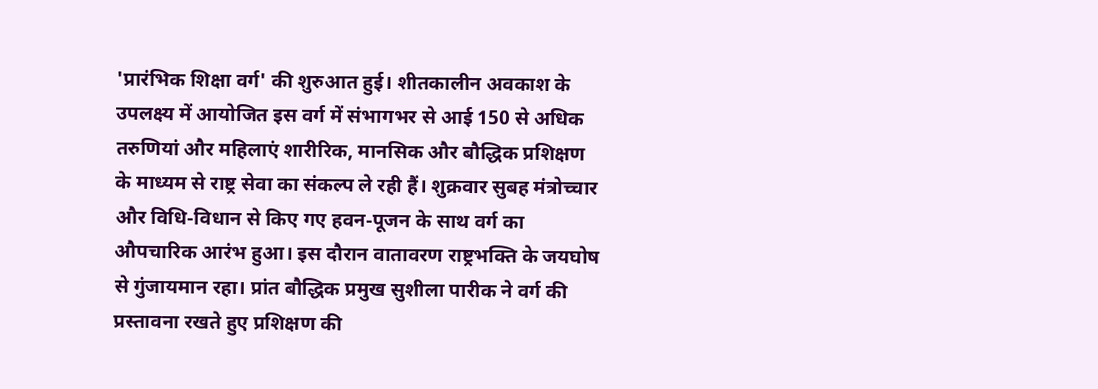'प्रारंभिक शिक्षा वर्ग' की शुरुआत हुई। शीतकालीन अवकाश के उपलक्ष्य में आयोजित इस वर्ग में संभागभर से आई 150 से अधिक तरुणियां और महिलाएं शारीरिक, मानसिक और बौद्धिक प्रशिक्षण के माध्यम से राष्ट्र सेवा का संकल्प ले रही हैं। शुक्रवार सुबह मंत्रोच्चार और विधि-विधान से किए गए हवन-पूजन के साथ वर्ग का औपचारिक आरंभ हुआ। इस दौरान वातावरण राष्ट्रभक्ति के जयघोष से गुंजायमान रहा। प्रांत बौद्धिक प्रमुख सुशीला पारीक ने वर्ग की प्रस्तावना रखते हुए प्रशिक्षण की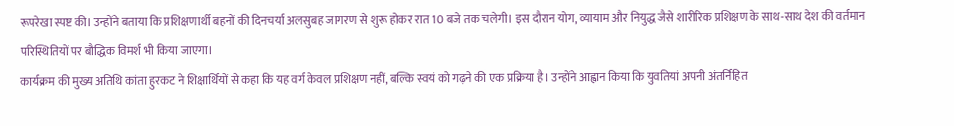रूपरेखा स्पष्ट की। उन्होंने बताया कि प्रशिक्षणार्थी बहनों की दिनचर्या अलसुबह जागरण से शुरू होकर रात 10 बजे तक चलेगी। इस दौरान योग, व्यायाम और नियुद्ध जैसे शारीरिक प्रशिक्षण के साथ-साथ देश की वर्तमान परिस्थितियों पर बौद्धिक विमर्श भी किया जाएगा।
कार्यक्रम की मुख्य अतिथि कांता हुरकट ने शिक्षार्थियों से कहा कि यह वर्ग केवल प्रशिक्षण नहीं, बल्कि स्वयं को गढ़ने की एक प्रक्रिया है। उन्होंने आह्वान किया कि युवतियां अपनी अंतर्निहित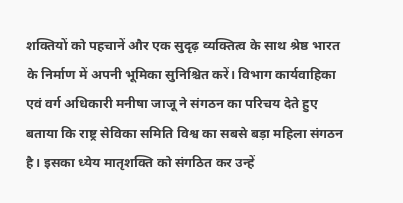शक्तियों को पहचानें और एक सुदृढ़ व्यक्तित्व के साथ श्रेष्ठ भारत के निर्माण में अपनी भूमिका सुनिश्चित करें। विभाग कार्यवाहिका एवं वर्ग अधिकारी मनीषा जाजू ने संगठन का परिचय देते हुए बताया कि राष्ट्र सेविका समिति विश्व का सबसे बड़ा महिला संगठन है। इसका ध्येय मातृशक्ति को संगठित कर उन्हें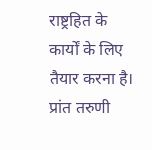राष्ट्रहित के कार्यों के लिए तैयार करना है। प्रांत तरुणी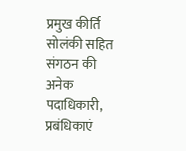प्रमुख कीर्ति सोलंकी सहित संगठन की अनेक पदाधिकारी, प्रबंधिकाएं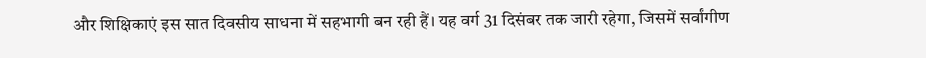और शिक्षिकाएं इस सात दिवसीय साधना में सहभागी बन रही हैं। यह वर्ग 31 दिसंबर तक जारी रहेगा, जिसमें सर्वांगीण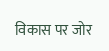विकास पर जोर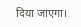दिया जाएगा।